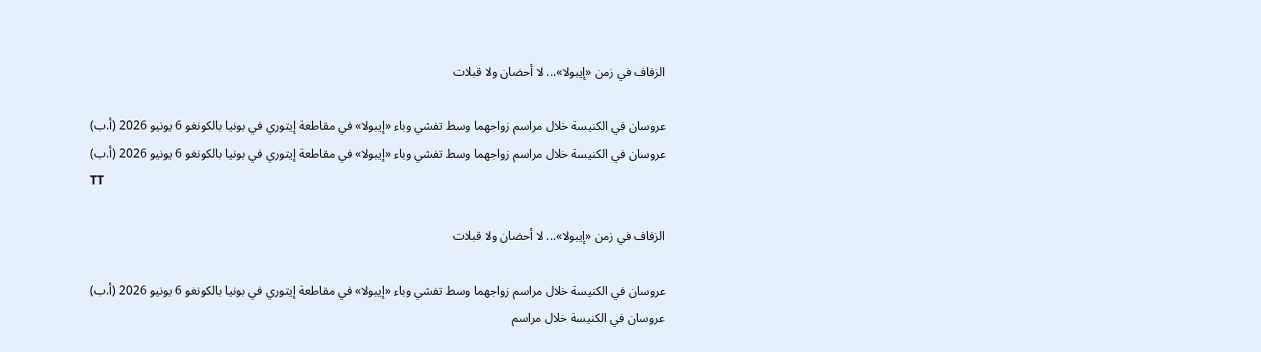الزفاف في زمن «إيبولا»... لا أحضان ولا قبلات

عروسان في الكنيسة خلال مراسم زواجهما وسط تفشي وباء «إيبولا» في مقاطعة إيتوري في بونيا بالكونغو 6 يونيو 2026 (أ.ب)
عروسان في الكنيسة خلال مراسم زواجهما وسط تفشي وباء «إيبولا» في مقاطعة إيتوري في بونيا بالكونغو 6 يونيو 2026 (أ.ب)
TT

الزفاف في زمن «إيبولا»... لا أحضان ولا قبلات

عروسان في الكنيسة خلال مراسم زواجهما وسط تفشي وباء «إيبولا» في مقاطعة إيتوري في بونيا بالكونغو 6 يونيو 2026 (أ.ب)
عروسان في الكنيسة خلال مراسم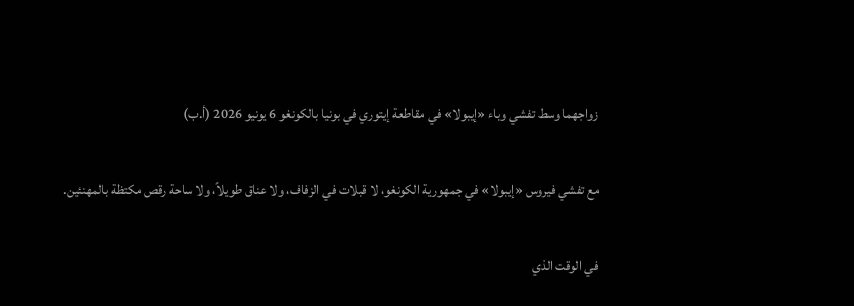زواجهما وسط تفشي وباء «إيبولا» في مقاطعة إيتوري في بونيا بالكونغو 6 يونيو 2026 (أ.ب)

مع تفشي فيروس «إيبولا» في جمهورية الكونغو، لا قبلات في الزفاف، ولا عناق طويلاً، ولا ساحة رقص مكتظة بالمهنئين.

في الوقت الذي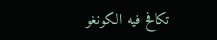تكافح فيه الكونغو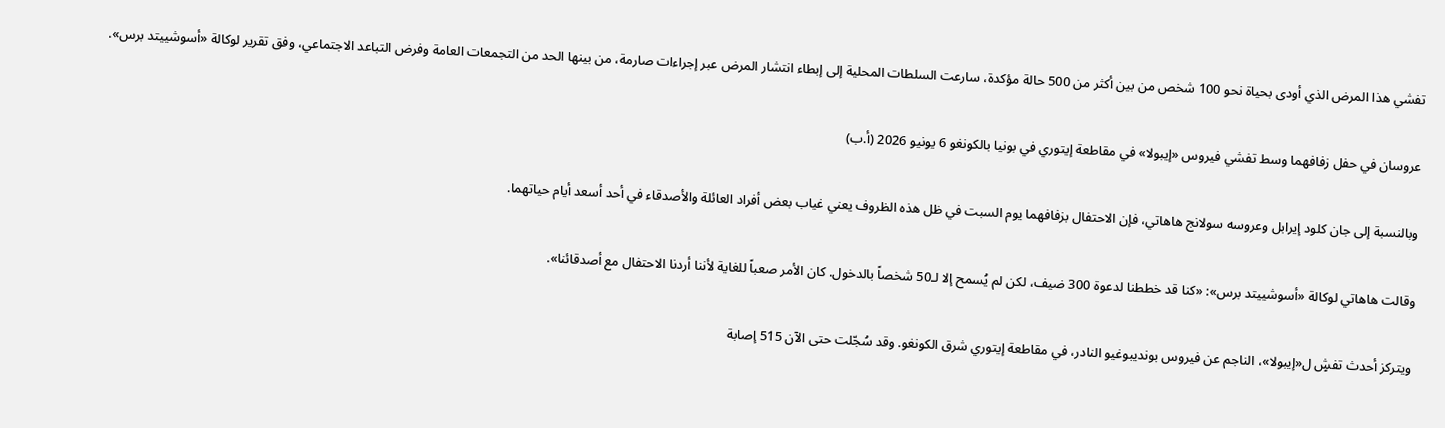تفشي هذا المرض الذي أودى بحياة نحو 100 شخص من بين أكثر من 500 حالة مؤكدة، سارعت السلطات المحلية إلى إبطاء انتشار المرض عبر إجراءات صارمة، من بينها الحد من التجمعات العامة وفرض التباعد الاجتماعي، وفق تقرير لوكالة «أسوشييتد برس».

عروسان في حفل زفافهما وسط تفشي فيروس «إيبولا» في مقاطعة إيتوري في بونيا بالكونغو 6 يونيو 2026 (أ.ب)

وبالنسبة إلى جان كلود إيرابل وعروسه سولانج هاهاتي، فإن الاحتفال بزفافهما يوم السبت في ظل هذه الظروف يعني غياب بعض أفراد العائلة والأصدقاء في أحد أسعد أيام حياتهما.

وقالت هاهاتي لوكالة «أسوشييتد برس»: «كنا قد خططنا لدعوة 300 ضيف، لكن لم يُسمح إلا لـ50 شخصاً بالدخول. كان الأمر صعباً للغاية لأننا أردنا الاحتفال مع أصدقائنا».

ويتركز أحدث تفشٍ ل«إيبولا»، الناجم عن فيروس بونديبوغيو النادر، في مقاطعة إيتوري شرق الكونغو. وقد سُجّلت حتى الآن 515 إصابة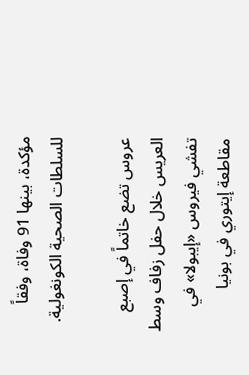مؤكدة، بينها 91 وفاة، وفقاً للسلطات الصحية الكونغولية.

عروس تضع خاتماً في إصبع العريس خلال حفل زفاف وسط تفشي فيروس «إيبولا» في مقاطعة إيتوري في بونيا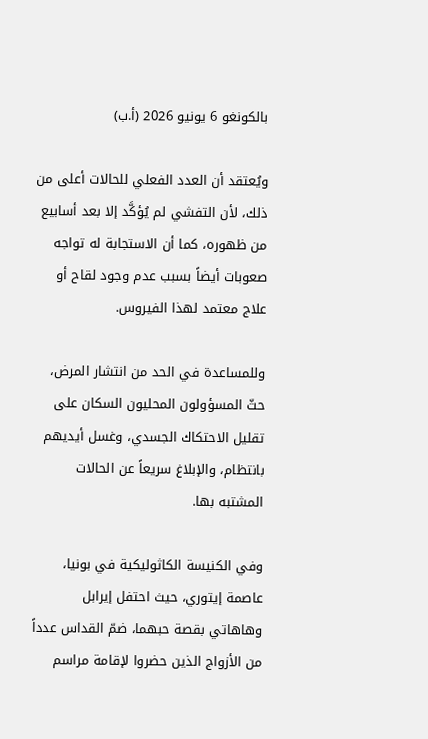بالكونغو 6 يونيو 2026 (أ.ب)

ويُعتقد أن العدد الفعلي للحالات أعلى من ذلك، لأن التفشي لم يُؤكَّد إلا بعد أسابيع من ظهوره، كما أن الاستجابة له تواجه صعوبات أيضاً بسبب عدم وجود لقاح أو علاج معتمد لهذا الفيروس.

وللمساعدة في الحد من انتشار المرض، حثّ المسؤولون المحليون السكان على تقليل الاحتكاك الجسدي، وغسل أيديهم بانتظام، والإبلاغ سريعاً عن الحالات المشتبه بها.

وفي الكنيسة الكاثوليكية في بونيا، عاصمة إيتوري، حيث احتفل إيرابل وهاهاتي بقصة حبهما، ضمّ القداس عدداً من الأزواج الذين حضروا لإقامة مراسم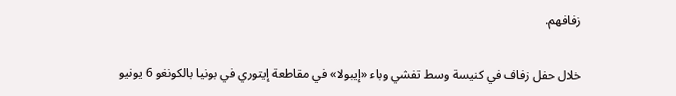زفافهم.

خلال حفل زفاف في كنيسة وسط تفشي وباء «إيبولا» في مقاطعة إيتوري في بونيا بالكونغو 6 يونيو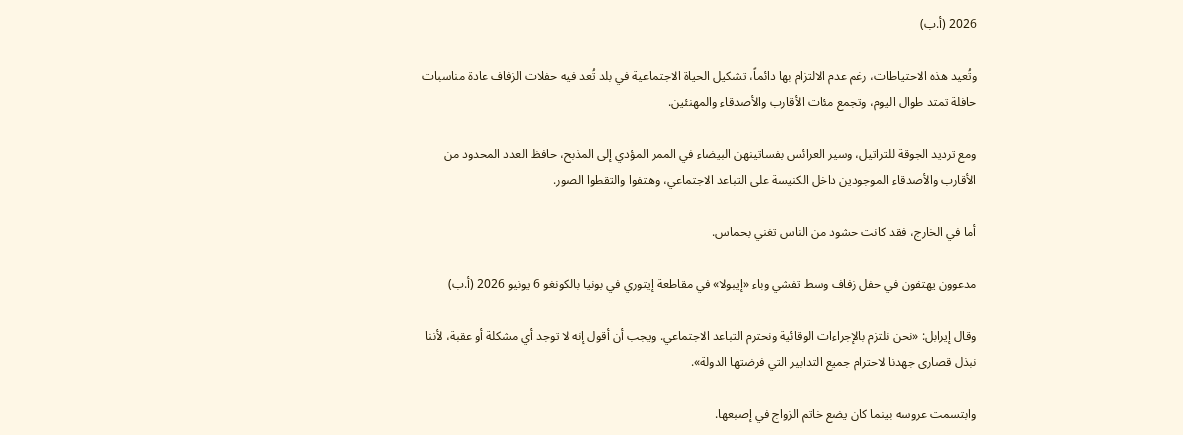2026 (أ.ب)

وتُعيد هذه الاحتياطات، رغم عدم الالتزام بها دائماً، تشكيل الحياة الاجتماعية في بلد تُعد فيه حفلات الزفاف عادة مناسبات حافلة تمتد طوال اليوم، وتجمع مئات الأقارب والأصدقاء والمهنئين.

ومع ترديد الجوقة للتراتيل، وسير العرائس بفساتينهن البيضاء في الممر المؤدي إلى المذبح، حافظ العدد المحدود من الأقارب والأصدقاء الموجودين داخل الكنيسة على التباعد الاجتماعي، وهتفوا والتقطوا الصور.

أما في الخارج، فقد كانت حشود من الناس تغني بحماس.

مدعوون يهتفون في حفل زفاف وسط تفشي وباء «إيبولا» في مقاطعة إيتوري في بونيا بالكونغو 6 يونيو 2026 (أ.ب)

وقال إيرابل: «نحن نلتزم بالإجراءات الوقائية ونحترم التباعد الاجتماعي. ويجب أن أقول إنه لا توجد أي مشكلة أو عقبة، لأننا نبذل قصارى جهدنا لاحترام جميع التدابير التي فرضتها الدولة».

وابتسمت عروسه بينما كان يضع خاتم الزواج في إصبعها.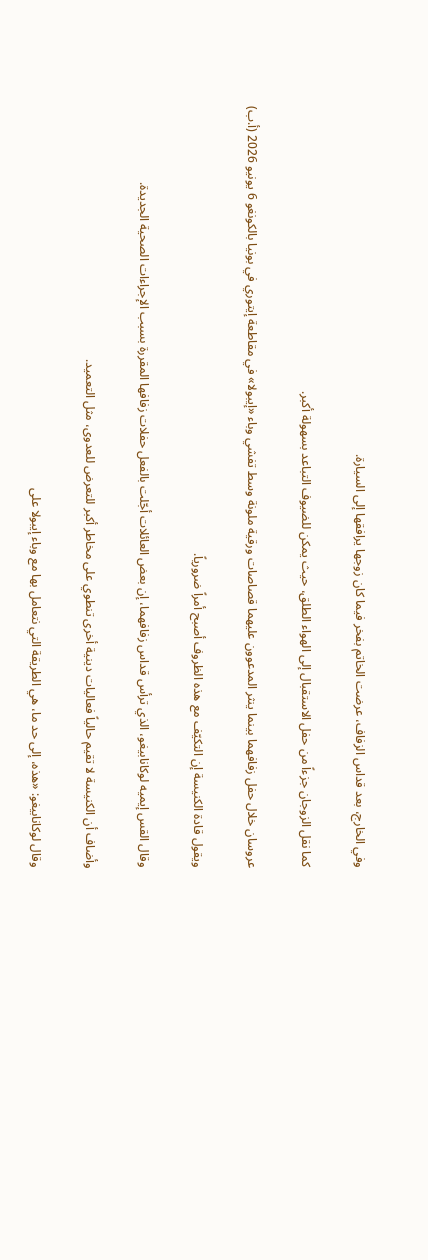وفي الخارج، بعد قداس الزفاف، عرضت الخاتم بفخر فيما كان زوجها يرافقها إلى السيارة.

كما نقل الزوجان جزءاً من حفل الاستقبال إلى الهواء الطلق، حيث يمكن للضيوف التباعد بسهولة أكبر.

عروسان خلال حفل زفافهما بينما ينثر المدعوون عليهما قصاصات ورقية ملونة وسط تفشي وباء «إيبولا» في مقاطعة إيتوري في بونيا بالكونغو 6 يونيو 2026 (أ.ب)

ويقول قادة الكنيسة إن التكيّف مع هذه الظروف أصبح أمراً ضرورياً.

وقال القس إيميه لوكانابيغو، الذي ترأس قداس زفافهما، إن بعض العائلات أجّلت بالفعل حفلات زفافها المقررة بسبب الإجراءات الصحية الجديدة.

وأضاف أن الكنيسة لا تقيم حالياً فعاليات دينية أخرى تنطوي على مخاطر أكبر للتعرض للعدوى، مثل التعميد.

وقال لوكانابيغو: «هذه، إلى حد ما، هي الطريقة التي نتعامل بها مع وباء إيبولا على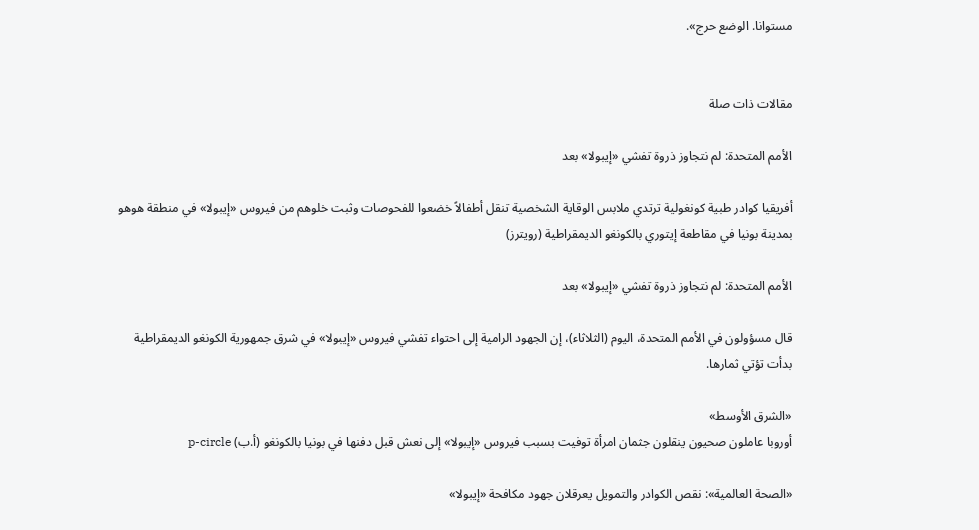مستوانا. الوضع حرج».


مقالات ذات صلة

الأمم المتحدة: لم نتجاوز ذروة تفشي «إيبولا» بعد

أفريقيا كوادر طبية كونغولية ترتدي ملابس الوقاية الشخصية تنقل أطفالاً خضعوا للفحوصات وثبت خلوهم من فيروس «إيبولا» في منطقة هوهو بمدينة بونيا في مقاطعة إيتوري بالكونغو الديمقراطية (رويترز)

الأمم المتحدة: لم نتجاوز ذروة تفشي «إيبولا» بعد

قال مسؤولون في الأمم المتحدة، اليوم (الثلاثاء)، إن الجهود الرامية إلى احتواء تفشي فيروس «إيبولا» في شرق جمهورية الكونغو الديمقراطية بدأت تؤتي ثمارها.

«الشرق الأوسط»
أوروبا عاملون صحيون ينقلون جثمان امرأة توفيت بسبب فيروس «إيبولا» إلى نعش قبل دفنها في بونيا بالكونغو (أ.ب) p-circle

«الصحة العالمية»: نقص الكوادر والتمويل يعرقلان جهود مكافحة «إيبولا»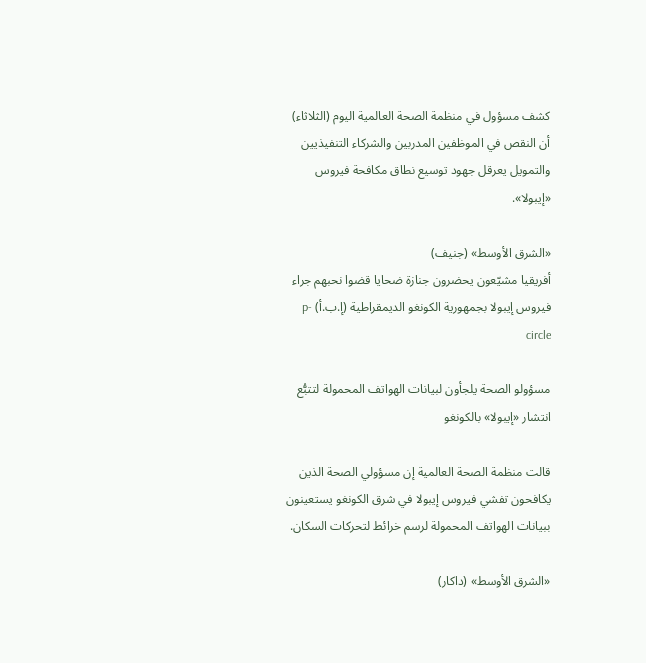كشف مسؤول في منظمة الصحة العالمية اليوم (الثلاثاء) أن النقص في الموظفين المدربين والشركاء التنفيذيين والتمويل يعرقل جهود توسيع نطاق مكافحة فيروس «إيبولا».

«الشرق الأوسط» (جنيف)
أفريقيا مشيّعون يحضرون جنازة ضحايا قضوا نحبهم جراء فيروس إيبولا بجمهورية الكونغو الديمقراطية (إ.ب.أ) p-circle

مسؤولو الصحة يلجأون لبيانات الهواتف المحمولة لتتبُّع انتشار «إيبولا» بالكونغو

قالت منظمة الصحة العالمية إن مسؤولي الصحة ‌الذين يكافحون تفشي فيروس إيبولا في شرق الكونغو يستعينون ببيانات الهواتف المحمولة لرسم خرائط لتحركات السكان.

«الشرق الأوسط» (داكار)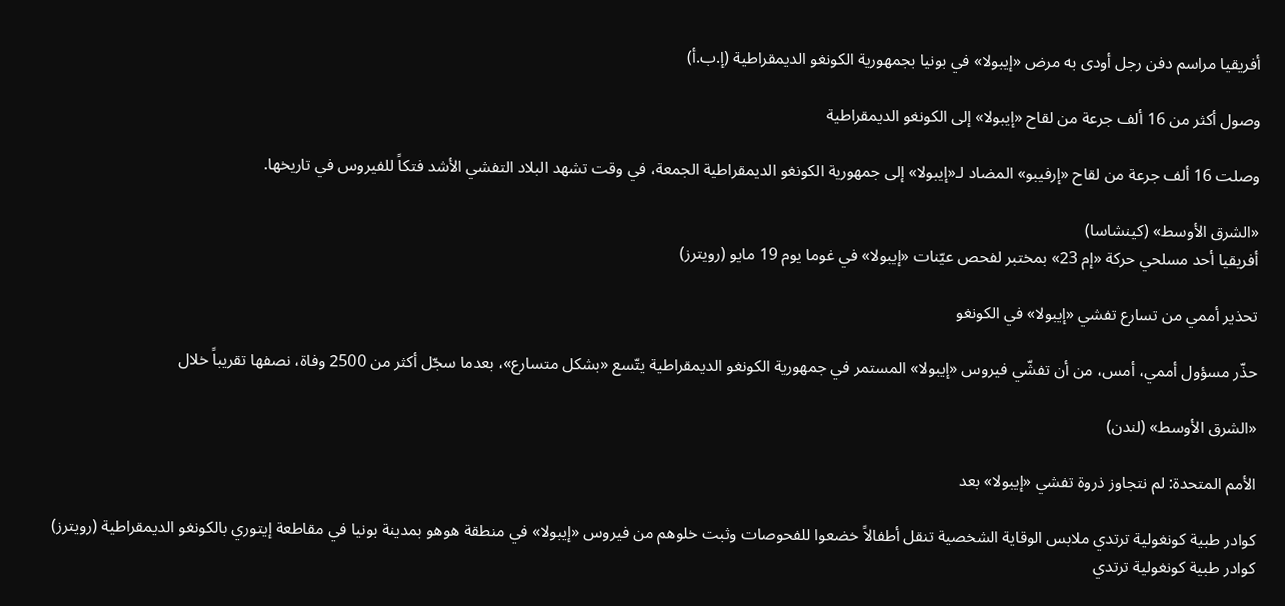أفريقيا مراسم دفن رجل أودى به مرض «إيبولا» في بونيا بجمهورية الكونغو الديمقراطية (إ.ب.أ)

وصول أكثر من 16 ألف جرعة من لقاح «إيبولا» إلى الكونغو الديمقراطية

وصلت 16 ألف جرعة من لقاح «إرفيبو» المضاد لـ«إيبولا» إلى جمهورية الكونغو الديمقراطية الجمعة، في وقت تشهد البلاد التفشي الأشد فتكاً للفيروس في تاريخها.

«الشرق الأوسط» (كينشاسا)
أفريقيا أحد مسلحي حركة «إم 23» بمختبر لفحص عيّنات «إيبولا» في غوما يوم 19 مايو (رويترز)

تحذير أممي من تسارع تفشي «إيبولا» في الكونغو

حذّر مسؤول أممي، أمس، من أن تفشّي فيروس «إيبولا» المستمر في جمهورية الكونغو الديمقراطية يتّسع «بشكل متسارع»، بعدما سجّل أكثر من 2500 وفاة، نصفها تقريباً خلال

«الشرق الأوسط» (لندن)

الأمم المتحدة: لم نتجاوز ذروة تفشي «إيبولا» بعد

كوادر طبية كونغولية ترتدي ملابس الوقاية الشخصية تنقل أطفالاً خضعوا للفحوصات وثبت خلوهم من فيروس «إيبولا» في منطقة هوهو بمدينة بونيا في مقاطعة إيتوري بالكونغو الديمقراطية (رويترز)
كوادر طبية كونغولية ترتدي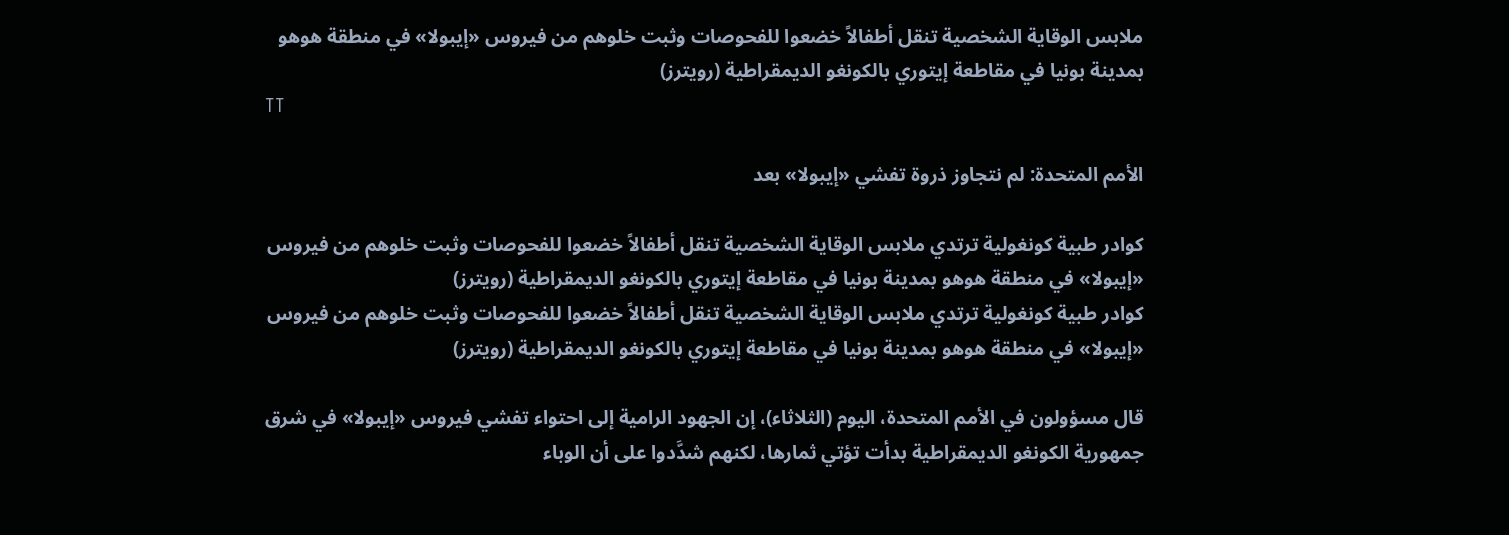ملابس الوقاية الشخصية تنقل أطفالاً خضعوا للفحوصات وثبت خلوهم من فيروس «إيبولا» في منطقة هوهو بمدينة بونيا في مقاطعة إيتوري بالكونغو الديمقراطية (رويترز)
TT

الأمم المتحدة: لم نتجاوز ذروة تفشي «إيبولا» بعد

كوادر طبية كونغولية ترتدي ملابس الوقاية الشخصية تنقل أطفالاً خضعوا للفحوصات وثبت خلوهم من فيروس «إيبولا» في منطقة هوهو بمدينة بونيا في مقاطعة إيتوري بالكونغو الديمقراطية (رويترز)
كوادر طبية كونغولية ترتدي ملابس الوقاية الشخصية تنقل أطفالاً خضعوا للفحوصات وثبت خلوهم من فيروس «إيبولا» في منطقة هوهو بمدينة بونيا في مقاطعة إيتوري بالكونغو الديمقراطية (رويترز)

قال مسؤولون في الأمم المتحدة، اليوم (الثلاثاء)، إن الجهود الرامية إلى احتواء تفشي فيروس «إيبولا» في شرق جمهورية الكونغو الديمقراطية بدأت تؤتي ثمارها، لكنهم شدَّدوا على أن الوباء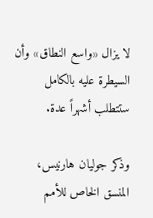لا يزال «واسع النطاق» وأن السيطرة عليه بالكامل ستتطلب أشهراً عدة.

وذكر جوليان هارنيس، المنسق الخاص للأمم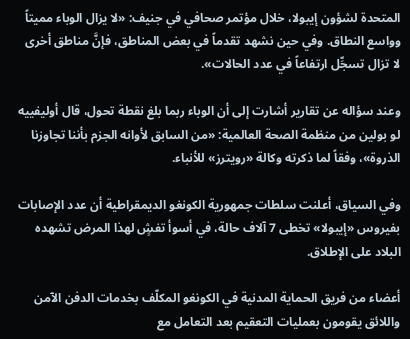المتحدة لشؤون إيبولا، خلال مؤتمر صحافي في جنيف: «لا يزال الوباء مميتاً وواسع النطاق. وفي حين نشهد تقدماً في بعض المناطق، فإنَّ مناطق أخرى لا تزال تسجِّل ارتفاعاً في عدد الحالات».

وعند سؤاله عن تقارير أشارت إلى أن الوباء ربما بلغ نقطة تحول، قال أوليفييه لو بولين من منظمة الصحة العالمية: «من السابق لأوانه الجزم بأننا تجاوزنا الذروة»، وفقاً لما ذكرته وكالة «رويترز» للأنباء.

وفي السياق، أعلنت سلطات جمهورية الكونغو الديمقراطية أن عدد الإصابات بفيروس «إيبولا» تخطى 7 آلاف حالة، في أسوأ تفشٍ لهذا المرض تشهده البلاد على الإطلاق.

أعضاء من فريق الحماية المدنية في الكونغو المكلّف بخدمات الدفن الآمن واللائق يقومون بعمليات التعقيم بعد التعامل مع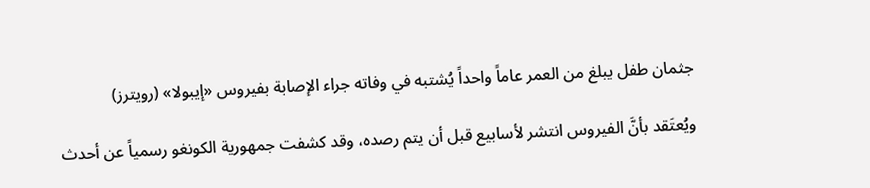جثمان طفل يبلغ من العمر عاماً واحداً يُشتبه في وفاته جراء الإصابة بفيروس «إيبولا» (رويترز)

ويُعتَقد بأنَّ الفيروس انتشر لأسابيع قبل أن يتم رصده، وقد كشفت جمهورية الكونغو رسمياً عن أحدث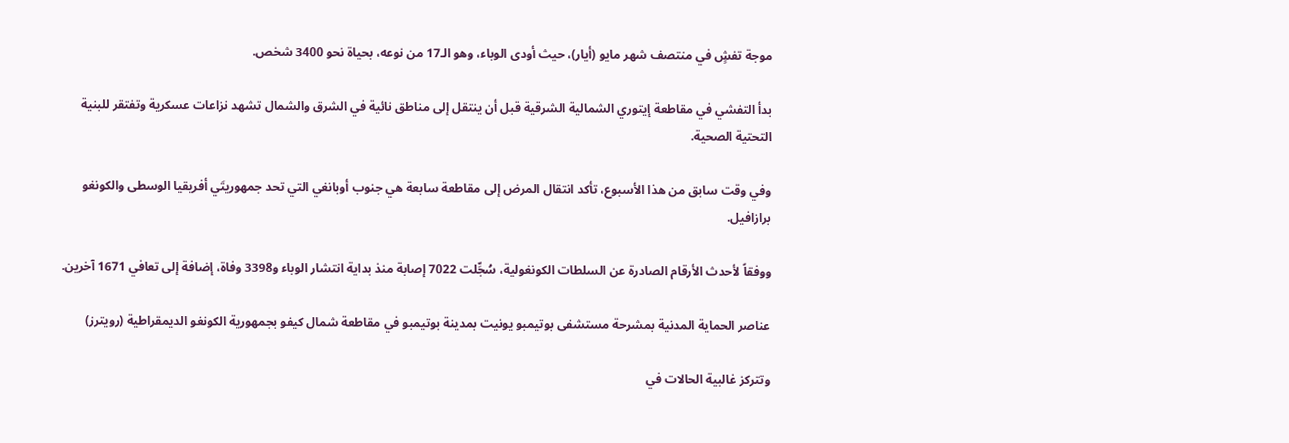موجة تفشٍ في منتصف شهر مايو (أيار)، حيث أودى الوباء، وهو الـ17 من نوعه، بحياة نحو 3400 شخص.

بدأ التفشي في مقاطعة إيتوري الشمالية الشرقية قبل أن ينتقل إلى مناطق نائية في الشرق والشمال تشهد نزاعات عسكرية وتفتقر للبنية التحتية الصحية.

وفي وقت سابق من هذا الأسبوع، تأكد انتقال المرض إلى مقاطعة سابعة هي جنوب أوبانغي التي تحد جمهوريتَي أفريقيا الوسطى والكونغو برازافيل.

ووفقاً لأحدث الأرقام الصادرة عن السلطات الكونغولية، سُجِّلت 7022 إصابة منذ بداية انتشار الوباء و3398 وفاة، إضافة إلى تعافي 1671 آخرين.

عناصر الحماية المدنية بمشرحة مستشفى بوتيمبو يونيت بمدينة بوتيمبو في مقاطعة شمال كيفو بجمهورية الكونغو الديمقراطية (رويترز)

وتتركز غالبية الحالات في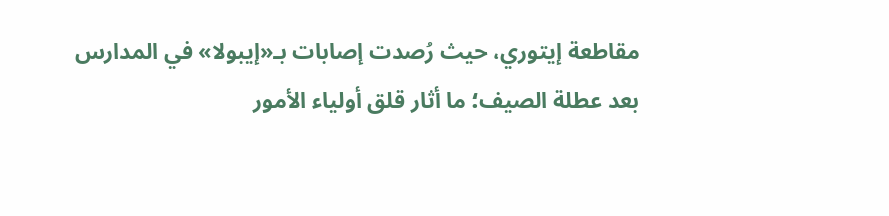مقاطعة إيتوري، حيث رُصدت إصابات بـ«إيبولا» في المدارس بعد عطلة الصيف؛ ما أثار قلق أولياء الأمور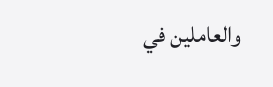والعاملين في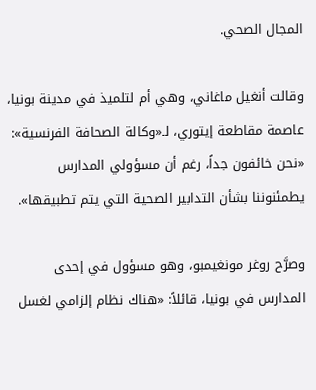المجال الصحي.

وقالت أنغيل ماغاني، وهي أم لتلميذ في مدينة بونيا، عاصمة مقاطعة إيتوري، لـ«وكالة الصحافة الفرنسية»: «نحن خائفون جداً، رغم أن مسؤولي المدارس يطمئنوننا بشأن التدابير الصحية التي يتم تطبيقها».

وصرَّح روغر مونغيمبو، وهو مسؤول في إحدى المدارس في بونيا، قائلاً: «هناك نظام إلزامي لغسل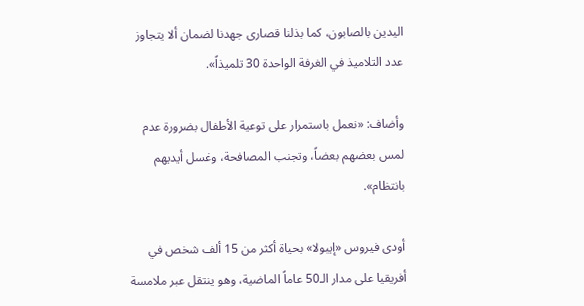اليدين بالصابون، كما بذلنا قصارى جهدنا لضمان ألا يتجاوز عدد التلاميذ في الغرفة الواحدة 30 تلميذاً».

وأضاف: «نعمل باستمرار على توعية الأطفال بضرورة عدم لمس بعضهم بعضاً، وتجنب المصافحة، وغسل أيديهم بانتظام».

أودى فيروس «إيبولا» بحياة أكثر من 15 ألف شخص في أفريقيا على مدار الـ50 عاماً الماضية، وهو ينتقل عبر ملامسة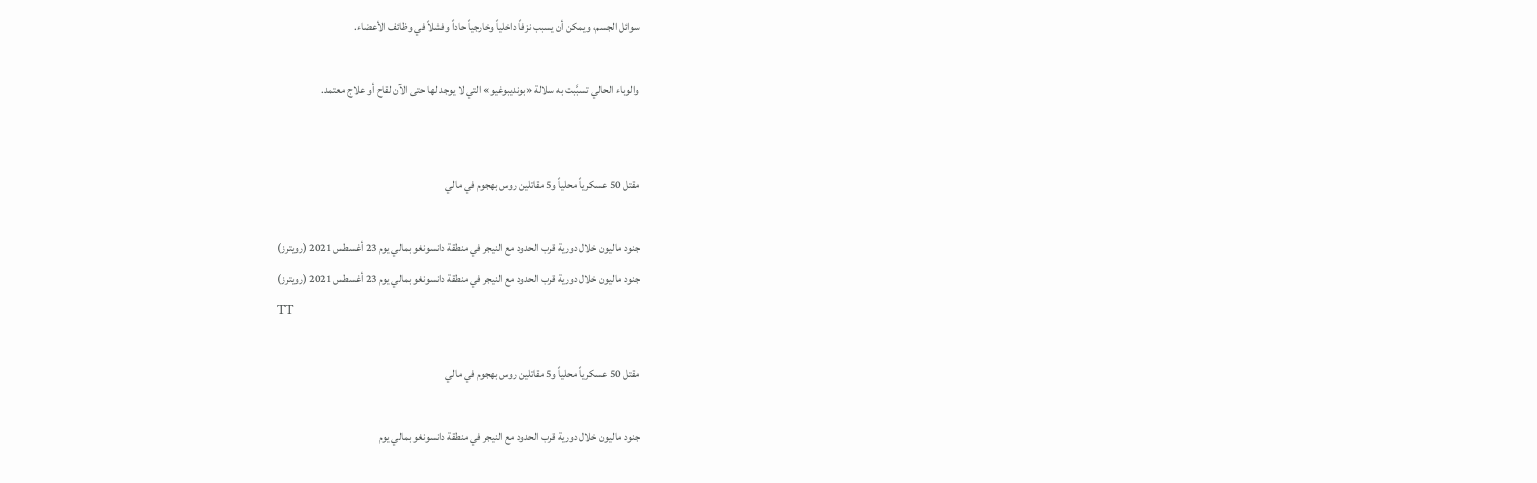سوائل الجسم، ويمكن أن يسبب نزفاً داخلياً وخارجياً حاداً وفشلاً في وظائف الأعضاء.

والوباء الحالي تسبَّبت به سلالة «بونديبوغيو» التي لا يوجد لها حتى الآن لقاح أو علاج معتمد.


مقتل 50 عسكرياً محلياً و5 مقاتلين روس بهجوم في مالي

جنود ماليون خلال دورية قرب الحدود مع النيجر في منطقة دانسونغو بمالي يوم 23 أغسطس 2021 (رويترز)
جنود ماليون خلال دورية قرب الحدود مع النيجر في منطقة دانسونغو بمالي يوم 23 أغسطس 2021 (رويترز)
TT

مقتل 50 عسكرياً محلياً و5 مقاتلين روس بهجوم في مالي

جنود ماليون خلال دورية قرب الحدود مع النيجر في منطقة دانسونغو بمالي يوم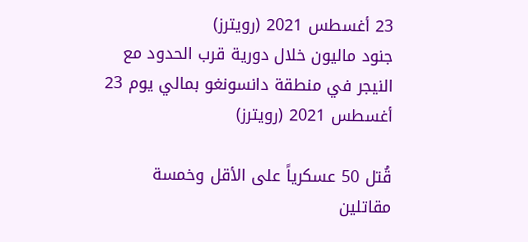23 أغسطس 2021 (رويترز)
جنود ماليون خلال دورية قرب الحدود مع النيجر في منطقة دانسونغو بمالي يوم 23 أغسطس 2021 (رويترز)

قُتل 50 عسكرياً على الأقل وخمسة مقاتلين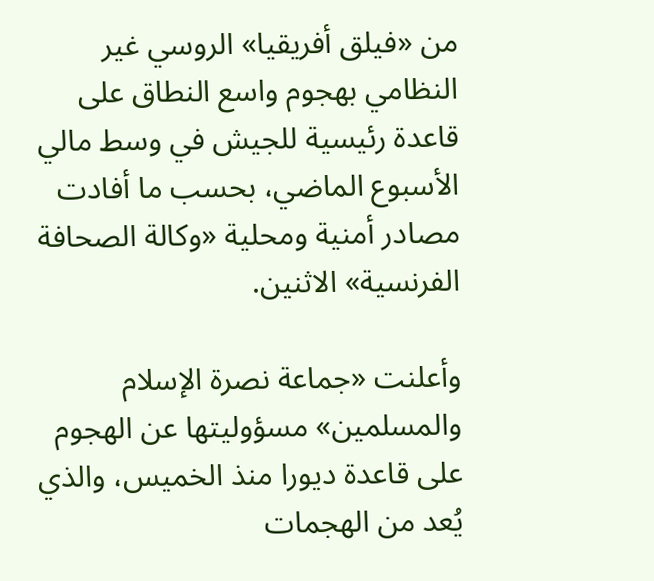من «فيلق أفريقيا» الروسي غير النظامي بهجوم واسع النطاق على قاعدة رئيسية للجيش في وسط مالي الأسبوع الماضي، بحسب ما أفادت مصادر أمنية ومحلية «وكالة الصحافة الفرنسية» الاثنين.

وأعلنت «جماعة نصرة الإسلام والمسلمين» مسؤوليتها عن الهجوم على قاعدة ديورا منذ الخميس، والذي يُعد من الهجمات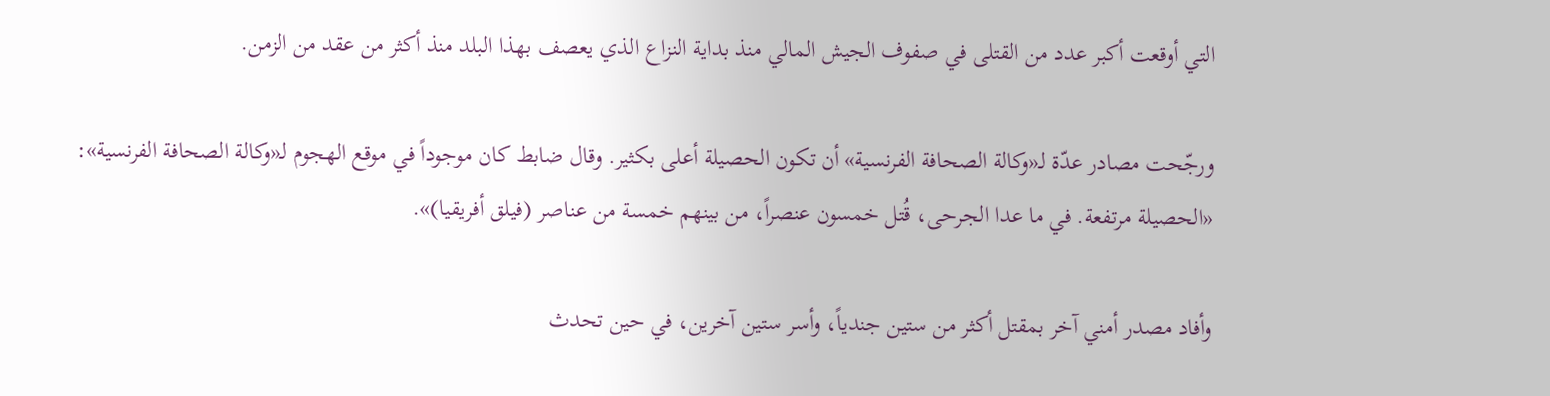التي أوقعت أكبر عدد من القتلى في صفوف الجيش المالي منذ بداية النزاع الذي يعصف بهذا البلد منذ أكثر من عقد من الزمن.

ورجّحت مصادر عدّة لـ«وكالة الصحافة الفرنسية» أن تكون الحصيلة أعلى بكثير. وقال ضابط كان موجوداً في موقع الهجوم لـ«وكالة الصحافة الفرنسية»: «الحصيلة مرتفعة. في ما عدا الجرحى، قُتل خمسون عنصراً، من بينهم خمسة من عناصر (فيلق أفريقيا)».

وأفاد مصدر أمني آخر بمقتل أكثر من ستين جندياً، وأسر ستين آخرين، في حين تحدث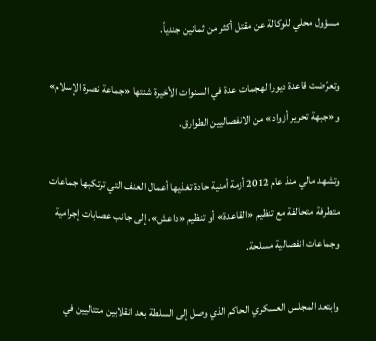مسؤول محلي للوكالة عن مقتل أكثر من ثمانين جندياً.

وتعرّضت قاعدة ديورا لهجمات عدة في السنوات الأخيرة شنتها «جماعة نصرة الإسلام» و«جبهة تحرير أزواد» من الانفصاليين الطوارق.

وتشهد مالي منذ عام 2012 أزمة أمنية حادة تغذيها أعمال العنف التي ترتكبها جماعات متطرفة متحالفة مع تنظيم «القاعدة» أو تنظيم «داعش»، إلى جانب عصابات إجرامية وجماعات انفصالية مسلحة.

وابتعد المجلس العسكري الحاكم الذي وصل إلى السلطة بعد انقلابين متتاليين في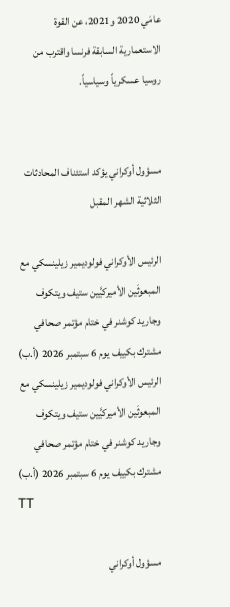عامَي 2020 و2021، عن القوة الاستعمارية السابقة فرنسا واقترب من روسيا عسكرياً وسياسياً.


مسؤول أوكراني يؤكد استئناف المحادثات الثلاثية الشهر المقبل

الرئيس الأوكراني فولوديمير زيلينسكي مع المبعوثَين الأميركيَّين ستيف ويتكوف وجاريد كوشنر في ختام مؤتمر صحافي مشترك بكييف يوم 6 سبتمبر 2026 (أ.ب)
الرئيس الأوكراني فولوديمير زيلينسكي مع المبعوثَين الأميركيَّين ستيف ويتكوف وجاريد كوشنر في ختام مؤتمر صحافي مشترك بكييف يوم 6 سبتمبر 2026 (أ.ب)
TT

مسؤول أوكراني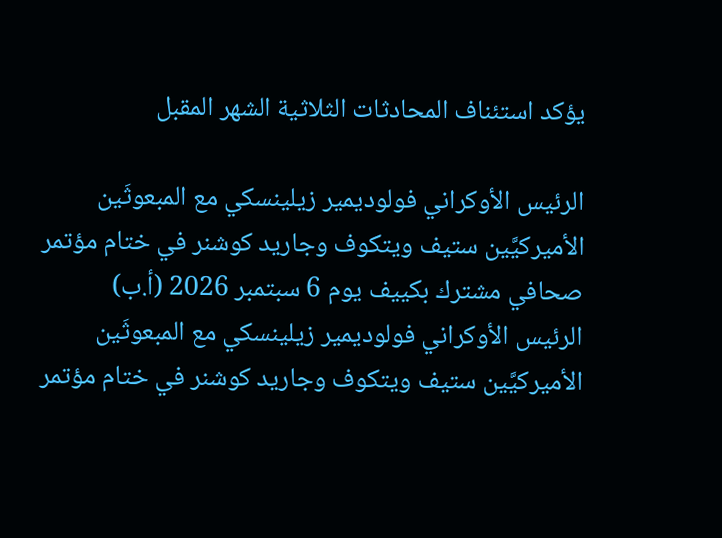يؤكد استئناف المحادثات الثلاثية الشهر المقبل

الرئيس الأوكراني فولوديمير زيلينسكي مع المبعوثَين الأميركيَّين ستيف ويتكوف وجاريد كوشنر في ختام مؤتمر صحافي مشترك بكييف يوم 6 سبتمبر 2026 (أ.ب)
الرئيس الأوكراني فولوديمير زيلينسكي مع المبعوثَين الأميركيَّين ستيف ويتكوف وجاريد كوشنر في ختام مؤتمر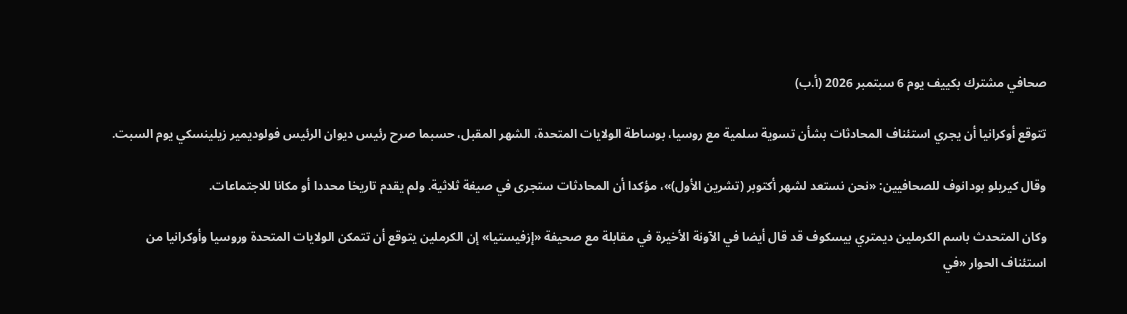صحافي مشترك بكييف يوم 6 سبتمبر 2026 (أ.ب)

تتوقع أوكرانيا أن يجري استئناف المحادثات بشأن تسوية سلمية مع روسيا، بوساطة الولايات المتحدة، الشهر المقبل، حسبما صرح رئيس ديوان الرئيس فولوديمير زيلينسكي يوم السبت.

وقال كيريلو بودانوف للصحافيين: «نحن نستعد لشهر أكتوبر (تشرين الأول)»، مؤكدا أن المحادثات ستجرى في صيغة ثلاثية. ولم يقدم تاريخا محددا أو مكانا للاجتماعات.

وكان المتحدث باسم الكرملين ديمتري بيسكوف قد قال أيضا في الآونة الأخيرة في مقابلة مع صحيفة «إزفيستيا» إن الكرملين يتوقع أن تتمكن الولايات المتحدة وروسيا وأوكرانيا من استئناف الحوار «في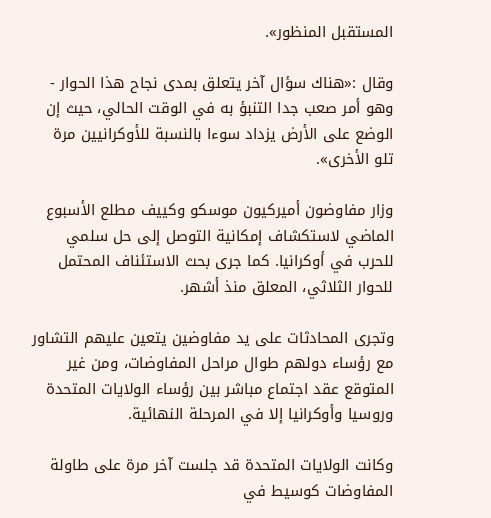المستقبل المنظور».

وقال :«هناك سؤال آخر يتعلق بمدى نجاح هذا الحوار - وهو أمر صعب جدا التنبؤ به في الوقت الحالي، حيث إن الوضع على الأرض يزداد سوءا بالنسبة للأوكرانيين مرة تلو الأخرى».

وزار مفاوضون أميركيون موسكو وكييف مطلع الأسبوع الماضي لاستكشاف إمكانية التوصل إلى حل سلمي للحرب في أوكرانيا. كما جرى بحث الاستئناف المحتمل للحوار الثلاثي، المعلق منذ أشهر.

وتجرى المحادثات على يد مفاوضين يتعين عليهم التشاور مع رؤساء دولهم طوال مراحل المفاوضات، ومن غير المتوقع عقد اجتماع مباشر بين رؤساء الولايات المتحدة وروسيا وأوكرانيا إلا في المرحلة النهائية.

وكانت الولايات المتحدة قد جلست آخر مرة على طاولة المفاوضات كوسيط في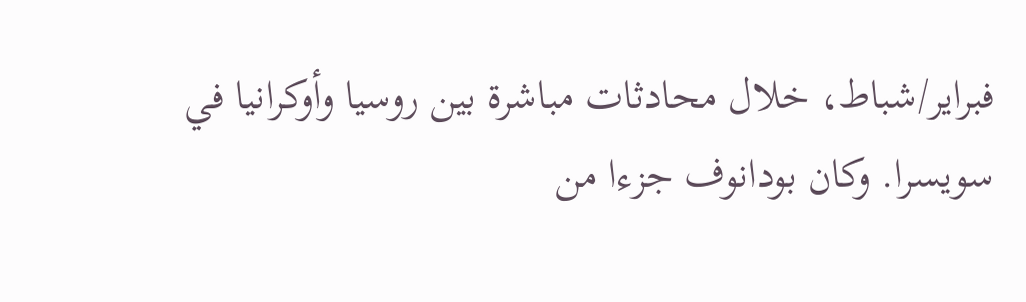فبراير/شباط، خلال محادثات مباشرة بين روسيا وأوكرانيا في سويسرا. وكان بودانوف جزءا من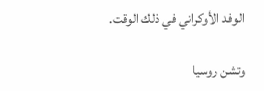الوفد الأوكراني في ذلك الوقت.

وتشن روسيا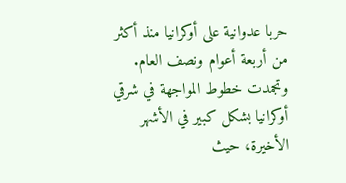حربا عدوانية على أوكرانيا منذ أكثر من أربعة أعوام ونصف العام. وتجمدت خطوط المواجهة في شرقي أوكرانيا بشكل كبير في الأشهر الأخيرة، حيث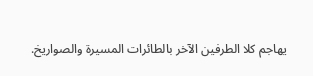يهاجم كلا الطرفين الآخر بالطائرات المسيرة والصواريخ.